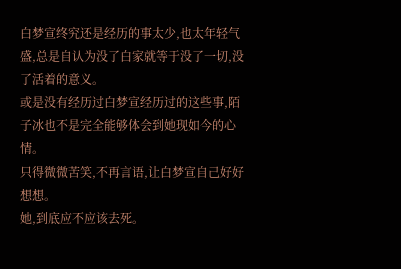白梦宣终究还是经历的事太少,也太年轻气盛,总是自认为没了白家就等于没了一切,没了活着的意义。
或是没有经历过白梦宣经历过的这些事,陌子冰也不是完全能够体会到她现如今的心情。
只得微微苦笑,不再言语,让白梦宣自己好好想想。
她,到底应不应该去死。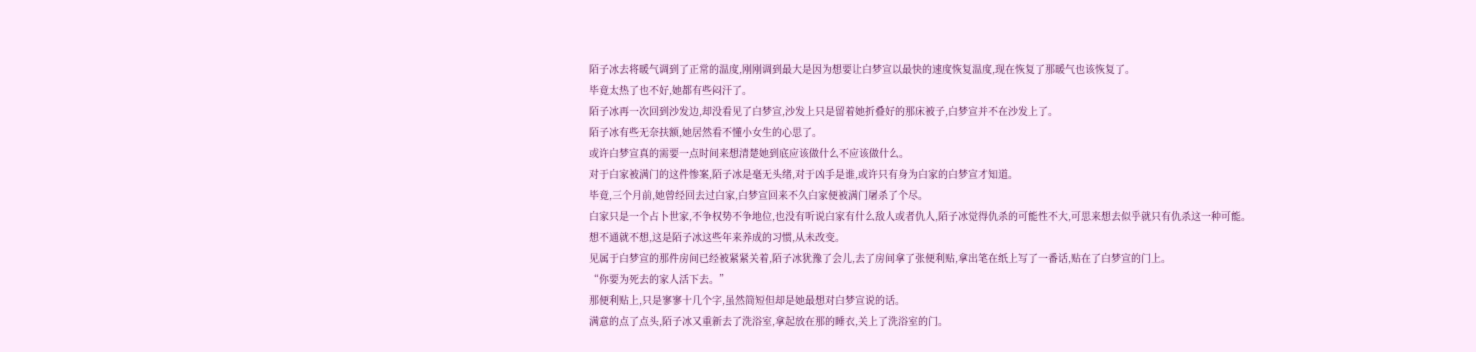陌子冰去将暖气调到了正常的温度,刚刚调到最大是因为想要让白梦宣以最快的速度恢复温度,现在恢复了那暖气也该恢复了。
毕竟太热了也不好,她都有些闷汗了。
陌子冰再一次回到沙发边,却没看见了白梦宣,沙发上只是留着她折叠好的那床被子,白梦宣并不在沙发上了。
陌子冰有些无奈扶额,她居然看不懂小女生的心思了。
或许白梦宣真的需要一点时间来想清楚她到底应该做什么不应该做什么。
对于白家被满门的这件惨案,陌子冰是毫无头绪,对于凶手是谁,或许只有身为白家的白梦宣才知道。
毕竟,三个月前,她曾经回去过白家,白梦宣回来不久白家便被满门屠杀了个尽。
白家只是一个占卜世家,不争权势不争地位,也没有听说白家有什么敌人或者仇人,陌子冰觉得仇杀的可能性不大,可思来想去似乎就只有仇杀这一种可能。
想不通就不想,这是陌子冰这些年来养成的习惯,从未改变。
见属于白梦宣的那件房间已经被紧紧关着,陌子冰犹豫了会儿,去了房间拿了张便利贴,拿出笔在纸上写了一番话,贴在了白梦宣的门上。
“你要为死去的家人活下去。”
那便利贴上,只是寥寥十几个字,虽然简短但却是她最想对白梦宣说的话。
满意的点了点头,陌子冰又重新去了洗浴室,拿起放在那的睡衣,关上了洗浴室的门。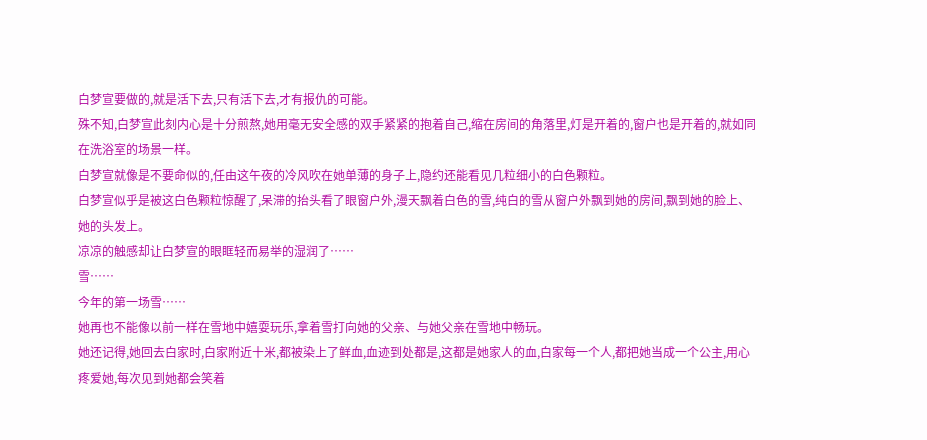白梦宣要做的,就是活下去,只有活下去,才有报仇的可能。
殊不知,白梦宣此刻内心是十分煎熬,她用毫无安全感的双手紧紧的抱着自己,缩在房间的角落里,灯是开着的,窗户也是开着的,就如同在洗浴室的场景一样。
白梦宣就像是不要命似的,任由这午夜的冷风吹在她单薄的身子上,隐约还能看见几粒细小的白色颗粒。
白梦宣似乎是被这白色颗粒惊醒了,呆滞的抬头看了眼窗户外,漫天飘着白色的雪,纯白的雪从窗户外飘到她的房间,飘到她的脸上、她的头发上。
凉凉的触感却让白梦宣的眼眶轻而易举的湿润了……
雪……
今年的第一场雪……
她再也不能像以前一样在雪地中嬉耍玩乐,拿着雪打向她的父亲、与她父亲在雪地中畅玩。
她还记得,她回去白家时,白家附近十米,都被染上了鲜血,血迹到处都是,这都是她家人的血,白家每一个人,都把她当成一个公主,用心疼爱她,每次见到她都会笑着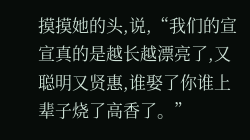摸摸她的头,说,“我们的宣宣真的是越长越漂亮了,又聪明又贤惠,谁娶了你谁上辈子烧了高香了。”